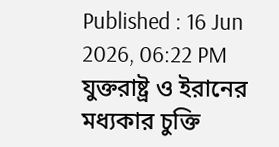Published : 16 Jun 2026, 06:22 PM
যুক্তরাষ্ট্র ও ইরানের মধ্যকার চুক্তি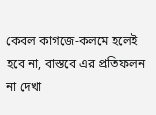কেবল কাগজে-কলমে হলেই হবে না, বাস্তবে এর প্রতিফলন না দেখা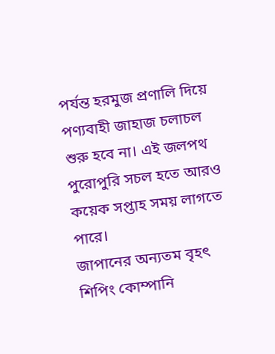পর্যন্ত হরমুজ প্রণালি দিয়ে পণ্যবাহী জাহাজ চলাচল শুরু হবে না। এই জলপথ পুরোপুরি সচল হতে আরও কয়েক সপ্তাহ সময় লাগতে পারে।
জাপানের অন্যতম বৃহৎ শিপিং কোম্পানি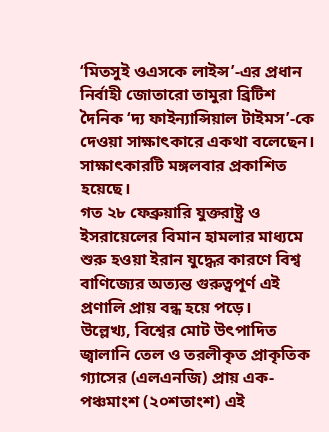‘মিতসুই ওএসকে লাইন্স’-এর প্রধান নির্বাহী জোতারো তামুরা ব্রিটিশ দৈনিক ‘দ্য ফাইন্যান্সিয়াল টাইমস’-কে দেওয়া সাক্ষাৎকারে একথা বলেছেন। সাক্ষাৎকারটি মঙ্গলবার প্রকাশিত হয়েছে।
গত ২৮ ফেব্রুয়ারি যুক্তরাষ্ট্র ও ইসরায়েলের বিমান হামলার মাধ্যমে শুরু হওয়া ইরান যুদ্ধের কারণে বিশ্ব বাণিজ্যের অত্যন্ত গুরুত্বপূর্ণ এই প্রণালি প্রায় বন্ধ হয়ে পড়ে।
উল্লেখ্য, বিশ্বের মোট উৎপাদিত জ্বালানি তেল ও তরলীকৃত প্রাকৃতিক গ্যাসের (এলএনজি) প্রায় এক-পঞ্চমাংশ (২০শতাংশ) এই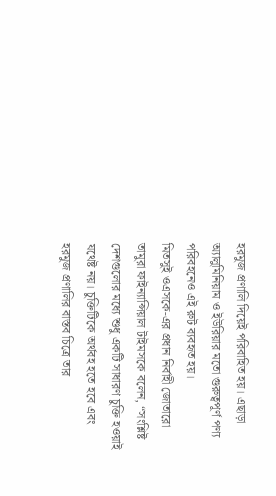হরমুজ প্রণালি দিয়েই পরিবাহিত হয়। এছাড়া অ্যালুমিনিয়াম ও ইউরিয়ার মতো গুরুত্বপূর্ণ পণ্য পরিবহনেও এই রুট ব্যবহৃত হয়।
মিতসুই ওএসকে-এর প্রধান নির্বাহী জোতারো তামুরা ফাইন্যান্সিয়াল টাইমসকে বলেন, “সংশ্লিষ্ট দেশগুলোর মধ্যে শুধু একটি সাধারণ চুক্তি হওয়াই যথেষ্ট নয়। চুক্তিটিকে অর্থবহ হতে হবে এবং হরমুজ প্রণালির বাস্তব চিত্রে তার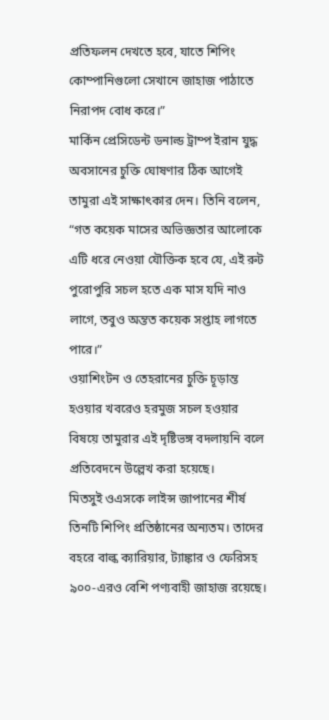প্রতিফলন দেখতে হবে, যাতে শিপিং কোম্পানিগুলো সেখানে জাহাজ পাঠাতে নিরাপদ বোধ করে।”
মার্কিন প্রেসিডেন্ট ডনাল্ড ট্রাম্প ইরান যুদ্ধ অবসানের চুক্তি ঘোষণার ঠিক আগেই তামুরা এই সাক্ষাৎকার দেন। তিনি বলেন, “গত কয়েক মাসের অভিজ্ঞতার আলোকে এটি ধরে নেওয়া যৌক্তিক হবে যে, এই রুট পুরোপুরি সচল হতে এক মাস যদি নাও লাগে, তবুও অন্তত কয়েক সপ্তাহ লাগতে পারে।”
ওয়াশিংটন ও তেহরানের চুক্তি চূড়ান্ত হওয়ার খবরেও হরমুজ সচল হওয়ার বিষয়ে তামুরার এই দৃষ্টিভঙ্গ বদলায়নি বলে প্রতিবেদনে উল্লেখ করা হয়েছে।
মিতসুই ওএসকে লাইন্স জাপানের শীর্ষ তিনটি শিপিং প্রতিষ্ঠানের অন্যতম। তাদের বহরে বাল্ক ক্যারিয়ার, ট্যাঙ্কার ও ফেরিসহ ৯০০-এরও বেশি পণ্যবাহী জাহাজ রয়েছে।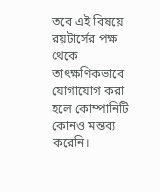তবে এই বিষয়ে রয়টার্সের পক্ষ থেকে তাৎক্ষণিকভাবে যোগাযোগ করা হলে কোম্পানিটি কোনও মন্তব্য করেনি।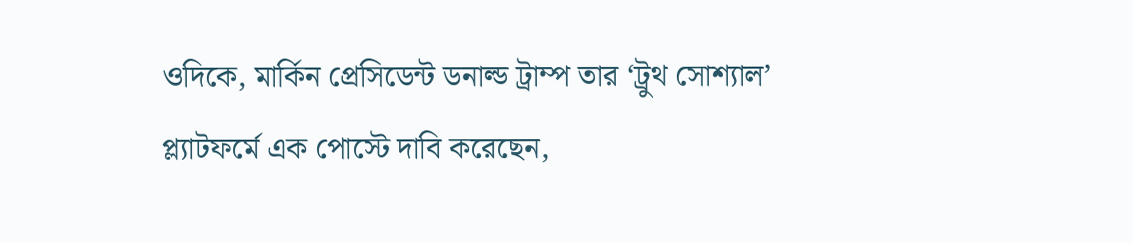ওদিকে, মার্কিন প্রেসিডেন্ট ডনাল্ড ট্রাম্প তার ‘ট্রুথ সোশ্যাল’ প্ল্যাটফর্মে এক পোস্টে দাবি করেছেন,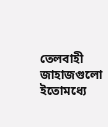তেলবাহী জাহাজগুলো ইতোমধ্যে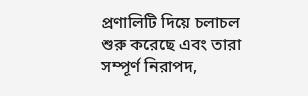প্রণালিটি দিয়ে চলাচল শুরু করেছে এবং তারা সম্পূর্ণ নিরাপদ,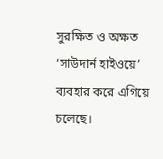সুরক্ষিত ও অক্ষত ‘সাউদার্ন হাইওয়ে’ ব্যবহার করে এগিয়ে চলেছে।